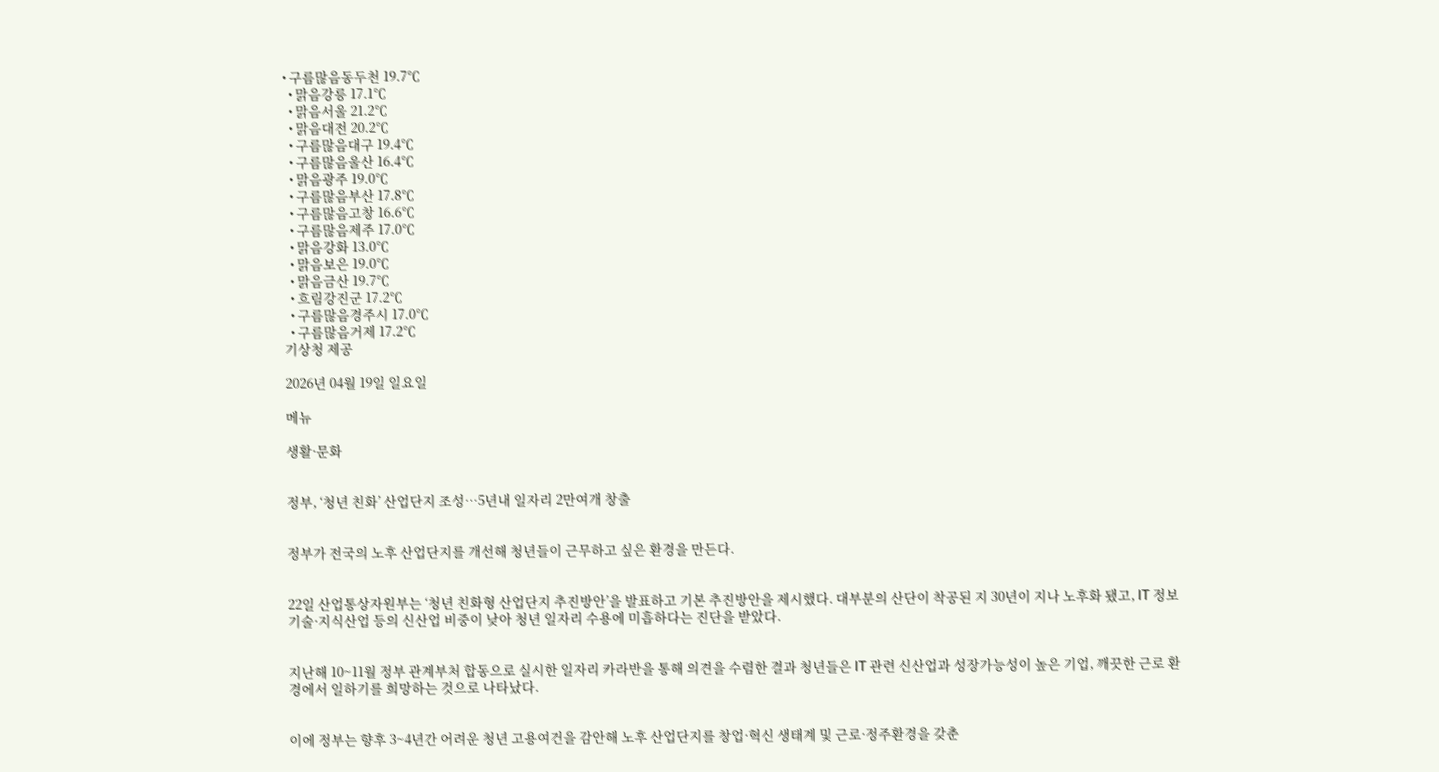• 구름많음동두천 19.7℃
  • 맑음강릉 17.1℃
  • 맑음서울 21.2℃
  • 맑음대전 20.2℃
  • 구름많음대구 19.4℃
  • 구름많음울산 16.4℃
  • 맑음광주 19.0℃
  • 구름많음부산 17.8℃
  • 구름많음고창 16.6℃
  • 구름많음제주 17.0℃
  • 맑음강화 13.0℃
  • 맑음보은 19.0℃
  • 맑음금산 19.7℃
  • 흐림강진군 17.2℃
  • 구름많음경주시 17.0℃
  • 구름많음거제 17.2℃
기상청 제공

2026년 04월 19일 일요일

메뉴

생활·문화


정부, ‘청년 친화’ 산업단지 조성…5년내 일자리 2만여개 창출


정부가 전국의 노후 산업단지를 개선해 청년들이 근무하고 싶은 환경을 만든다.


22일 산업통상자원부는 ‘청년 친화형 산업단지 추진방안’을 발표하고 기본 추진방안을 제시했다. 대부분의 산단이 착공된 지 30년이 지나 노후화 됐고, IT 정보기술·지식산업 등의 신산업 비중이 낮아 청년 일자리 수용에 미흡하다는 진단을 받았다.


지난해 10~11월 정부 관계부처 합동으로 실시한 일자리 카라반을 통해 의견을 수렴한 결과 청년들은 IT 관련 신산업과 성장가능성이 높은 기업, 깨끗한 근로 환경에서 일하기를 희망하는 것으로 나타났다.


이에 정부는 향후 3~4년간 어려운 청년 고용여건을 감안해 노후 산업단지를 창업·혁신 생태계 및 근로·정주환경을 갖춘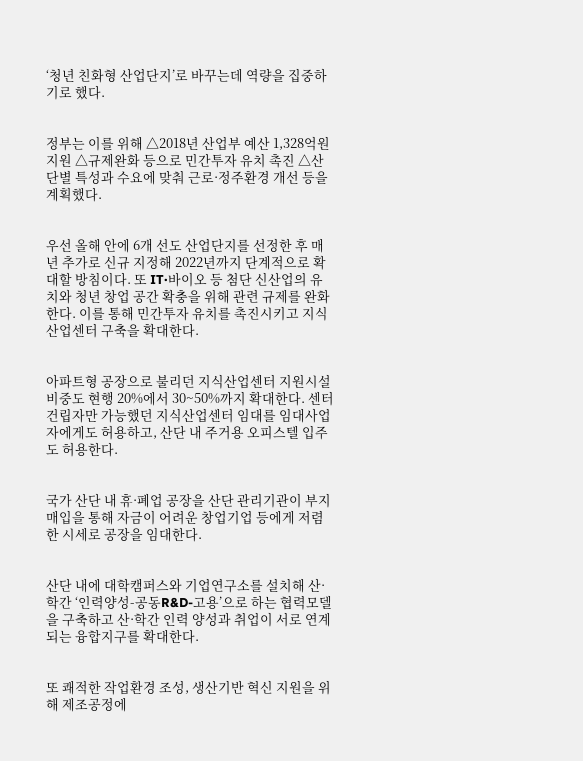‘청년 친화형 산업단지’로 바꾸는데 역량을 집중하기로 했다.


정부는 이를 위해 △2018년 산업부 예산 1,328억원 지원 △규제완화 등으로 민간투자 유치 촉진 △산단별 특성과 수요에 맞춰 근로·정주환경 개선 등을 계획했다.


우선 올해 안에 6개 선도 산업단지를 선정한 후 매년 추가로 신규 지정해 2022년까지 단계적으로 확대할 방침이다. 또 IT·바이오 등 첨단 신산업의 유치와 청년 창업 공간 확충을 위해 관련 규제를 완화한다. 이를 통해 민간투자 유치를 촉진시키고 지식산업센터 구축을 확대한다.


아파트형 공장으로 불리던 지식산업센터 지원시설 비중도 현행 20%에서 30~50%까지 확대한다. 센터 건립자만 가능했던 지식산업센터 임대를 임대사업자에게도 허용하고, 산단 내 주거용 오피스텔 입주도 허용한다.


국가 산단 내 휴·폐업 공장을 산단 관리기관이 부지매입을 통해 자금이 어려운 창업기업 등에게 저렴한 시세로 공장을 임대한다.


산단 내에 대학캠퍼스와 기업연구소를 설치해 산·학간 ‘인력양성-공동R&D-고용’으로 하는 협력모델을 구축하고 산·학간 인력 양성과 취업이 서로 연계되는 융합지구를 확대한다.


또 쾌적한 작업환경 조성, 생산기반 혁신 지원을 위해 제조공정에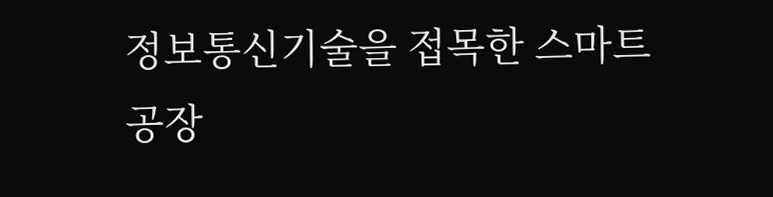정보통신기술을 접목한 스마트 공장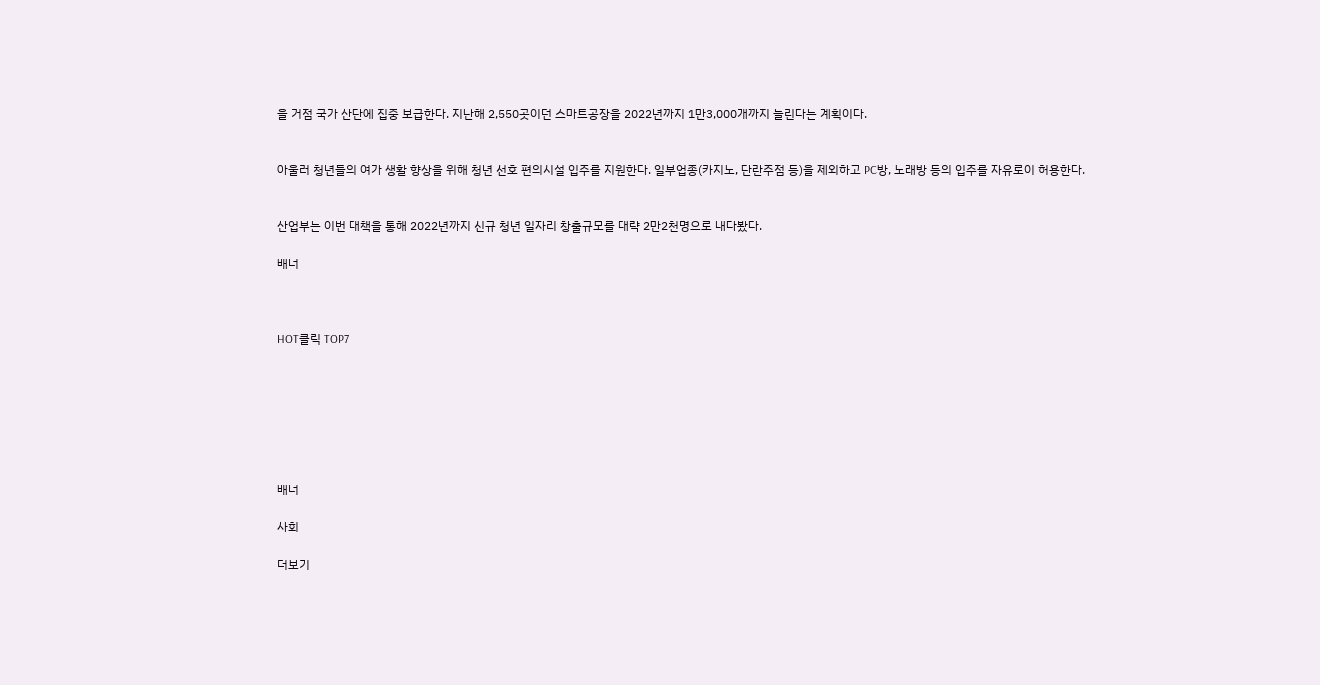을 거점 국가 산단에 집중 보급한다. 지난해 2,550곳이던 스마트공장을 2022년까지 1만3,000개까지 늘린다는 계획이다.


아울러 청년들의 여가 생활 향상을 위해 청년 선호 편의시설 입주를 지원한다. 일부업종(카지노, 단란주점 등)을 제외하고 PC방, 노래방 등의 입주를 자유로이 허용한다.


산업부는 이번 대책을 통해 2022년까지 신규 청년 일자리 창출규모를 대략 2만2천명으로 내다봤다.

배너



HOT클릭 TOP7







배너

사회

더보기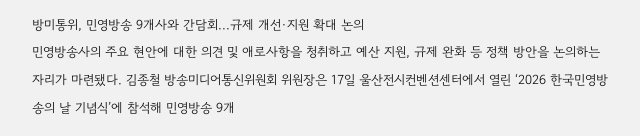방미통위, 민영방송 9개사와 간담회...규제 개선·지원 확대 논의
민영방송사의 주요 현안에 대한 의견 및 애로사항을 청취하고 예산 지원, 규제 완화 등 정책 방안을 논의하는 자리가 마련됐다. 김종철 방송미디어통신위원회 위원장은 17일 울산전시컨벤션센터에서 열린 ‘2026 한국민영방송의 날 기념식’에 참석해 민영방송 9개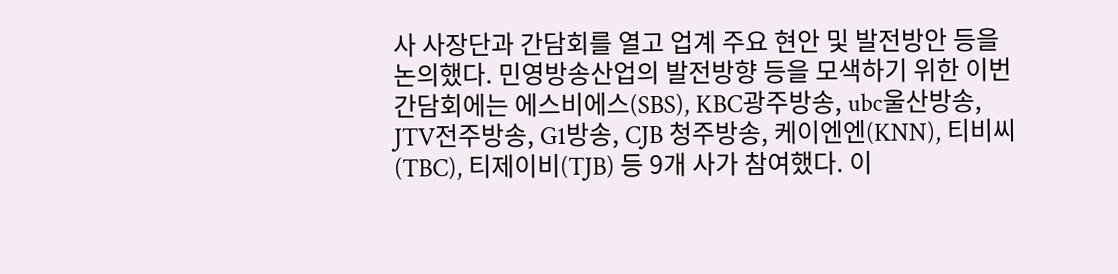사 사장단과 간담회를 열고 업계 주요 현안 및 발전방안 등을 논의했다. 민영방송산업의 발전방향 등을 모색하기 위한 이번 간담회에는 에스비에스(SBS), KBC광주방송, ubc울산방송, JTV전주방송, G1방송, CJB 청주방송, 케이엔엔(KNN), 티비씨(TBC), 티제이비(TJB) 등 9개 사가 참여했다. 이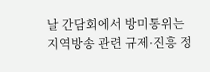날 간담회에서 방미통위는 지역방송 관련 규제·진흥 정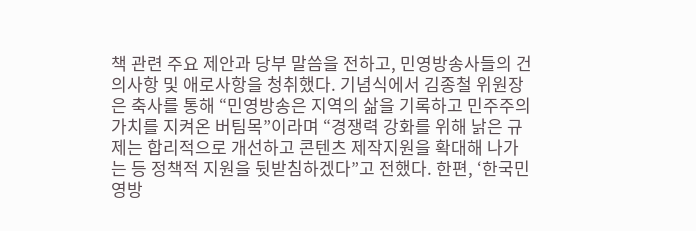책 관련 주요 제안과 당부 말씀을 전하고, 민영방송사들의 건의사항 및 애로사항을 청취했다. 기념식에서 김종철 위원장은 축사를 통해 “민영방송은 지역의 삶을 기록하고 민주주의 가치를 지켜온 버팀목”이라며 “경쟁력 강화를 위해 낡은 규제는 합리적으로 개선하고 콘텐츠 제작지원을 확대해 나가는 등 정책적 지원을 뒷받침하겠다”고 전했다. 한편, ‘한국민영방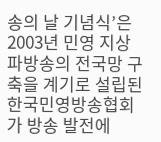송의 날 기념식’은 2003년 민영 지상파방송의 전국망 구축을 계기로 설립된 한국민영방송협회가 방송 발전에